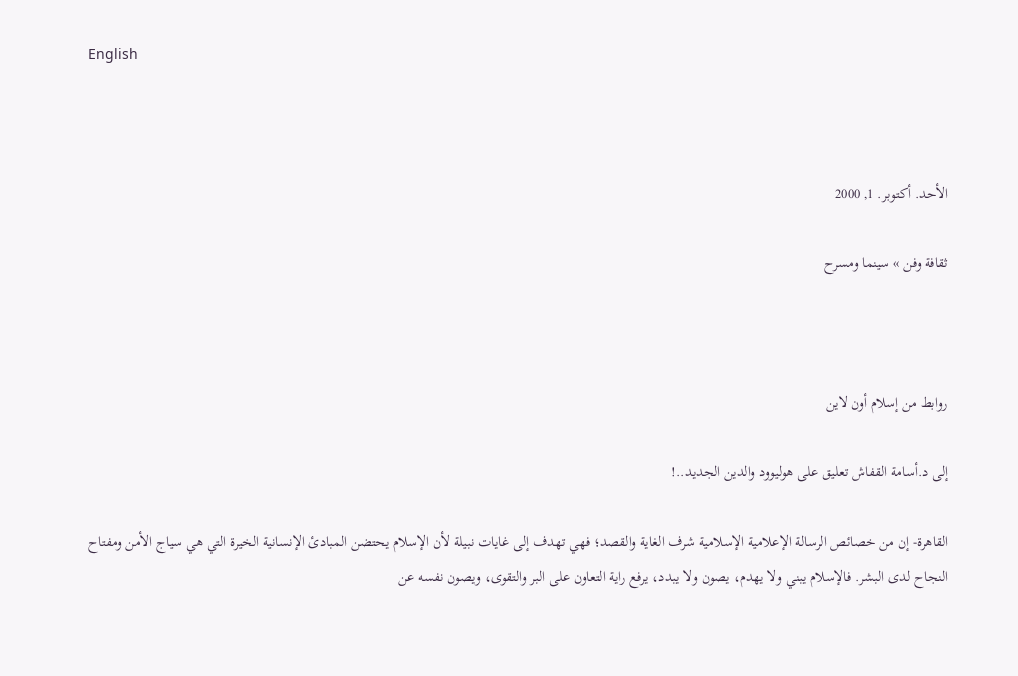English



الأحد. أكتوبر. 1, 2000

ثقافة وفن » سينما ومسرح



روابط من إسلام أون لاين

إلى د.أسامة القفاش تعليق على هوليوود والدين الجديد..!

القاهرة- إن من خصائص الرسالة الإعلامية الإسلامية شرف الغاية والقصد؛ فهي تهدف إلى غايات نبيلة لأن الإسلام يحتضن المبادئ الإنسانية الخيرة التي هي سياج الأمن ومفتاح النجاح لدى البشر. فالإسلام يبني ولا يهدم، يصون ولا يبدد، يرفع راية التعاون على البر والتقوى، ويصون نفسه عن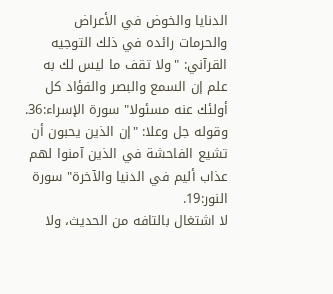الدنايا والخوض في الأعراض والحرمات رائده في ذلك التوجيه القرآني: "ولا تقف ما ليس لك به علم إن السمع والبصر والفؤاد كل أولئك عنه مسئولا" سورة الإسراء:36.
وقوله جل وعلا: "إن الذين يحبون أن تشيع الفاحشة في الذين آمنوا لهم عذاب أليم في الدنيا والآخرة" سورة النور:19.
لا اشتغال بالتافه من الحديث، ولا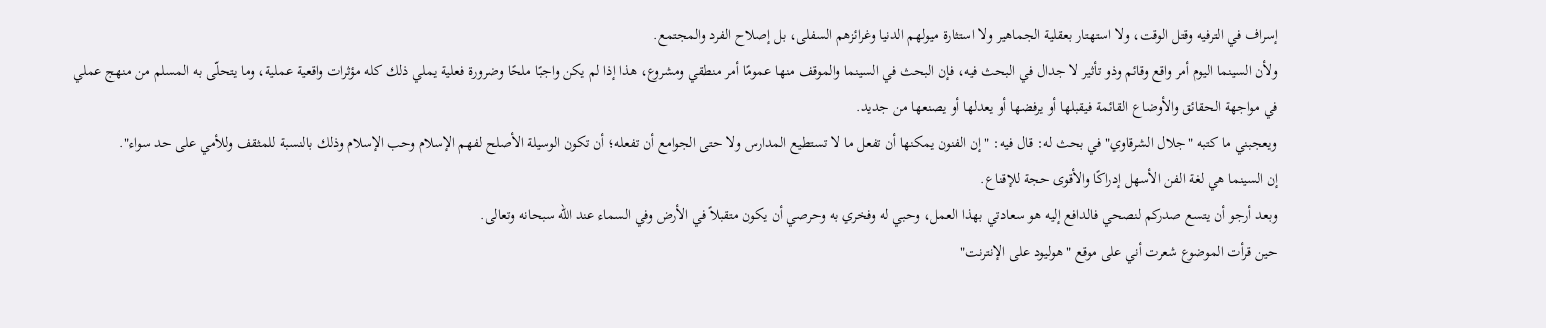إسراف في الترفيه وقتل الوقت، ولا استهتار بعقلية الجماهير ولا استثارة ميولهم الدنيا وغرائزهم السفلى، بل إصلاح الفرد والمجتمع.
ولأن السينما اليوم أمر واقع وقائم وذو تأثير لا جدال في البحث فيه، فإن البحث في السينما والموقف منها عمومًا أمر منطقي ومشروع، هذا إذا لم يكن واجبًا ملحًا وضرورة فعلية يملي ذلك كله مؤثرات واقعية عملية، وما يتحلّى به المسلم من منهج عملي في مواجهة الحقائق والأوضاع القائمة فيقبلها أو يرفضها أو يعدلها أو يصنعها من جديد.
ويعجبني ما كتبه "جلال الشرقاوي" في بحث له: قال فيه: "إن الفنون يمكنها أن تفعل ما لا تستطيع المدارس ولا حتى الجوامع أن تفعله؛ أن تكون الوسيلة الأصلح لفهم الإسلام وحب الإسلام وذلك بالنسبة للمثقف وللأمي على حد سواء".
إن السينما هي لغة الفن الأسهل إدراكًا والأقوى حجة للإقناع.
وبعد أرجو أن يتسع صدركم لنصحي فالدافع إليه هو سعادتي بهذا العمل، وحبي له وفخري به وحرصي أن يكون متقبلاً في الأرض وفي السماء عند الله سبحانه وتعالى.
حين قرأت الموضوع شعرت أني على موقع "هوليود على الإنترنت"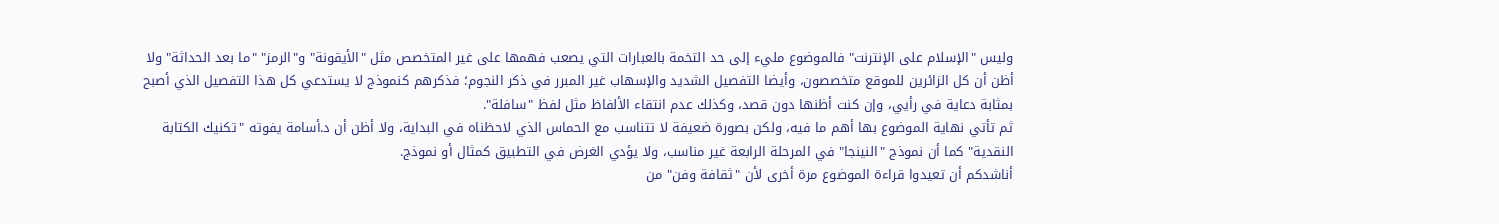وليس "الإسلام على الإنترنت" فالموضوع مليء إلى حد التخمة بالعبارات التي يصعب فهمها على غير المتخصص مثل "الأيقونة" و"الرمز" "ما بعد الحداثة" ولا أظن أن كل الزائرين للموقع متخصصون، وأيضا التفصيل الشديد والإسهاب غير المبرر في ذكر النجوم؛ فذكرهم كنموذج لا يستدعي كل هذا التفصيل الذي أصبح بمثابة دعاية في رأيي، وإن كنت أظنها دون قصد، وكذلك عدم انتقاء الألفاظ مثل لفظ "سافلة".
ثم تأتي نهاية الموضوع بها أهم ما فيه، ولكن بصورة ضعيفة لا تتناسب مع الحماس الذي لاحظناه في البداية، ولا أظن أن د.أسامة يفوته "تكنيك الكتابة النقدية" كما أن نموذج "النينجا" في المرحلة الرابعة غير مناسب، ولا يؤدي الغرض في التطبيق كمثال أو نموذج.
أناشدكم أن تعيدوا قراءة الموضوع مرة أخرى لأن "ثقافة وفن" من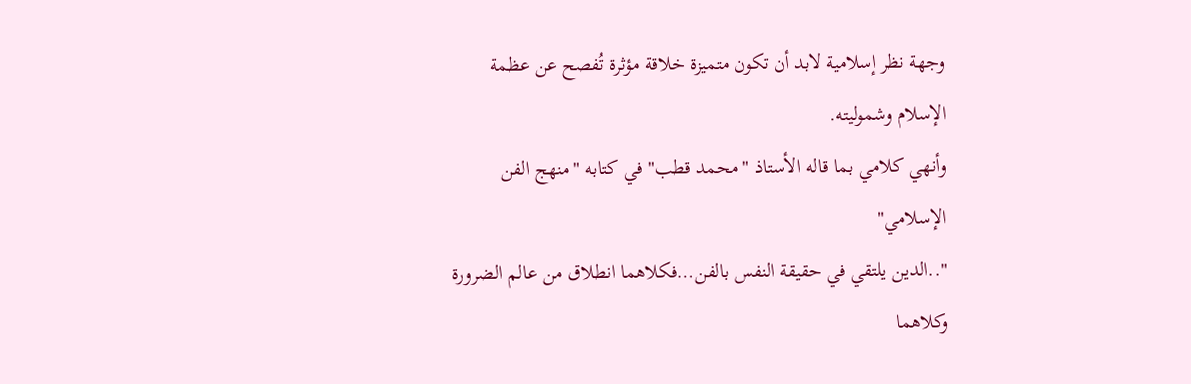وجهة نظر إسلامية لابد أن تكون متميزة خلاقة مؤثرة تُفصح عن عظمة الإسلام وشموليته.
وأنهي كلامي بما قاله الأستاذ "محمد قطب" في كتابه "منهج الفن الإسلامي"
"..الدين يلتقي في حقيقة النفس بالفن…فكلاهما انطلاق من عالم الضرورة وكلاهما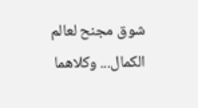شوق مجنح لعالم الكمال... وكلاهما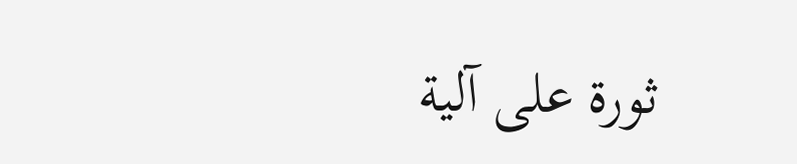ثورة على آلية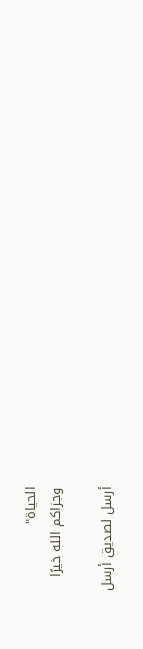الحياة"
وجزاكم الله خيرًا

أرسل لصديق أرسل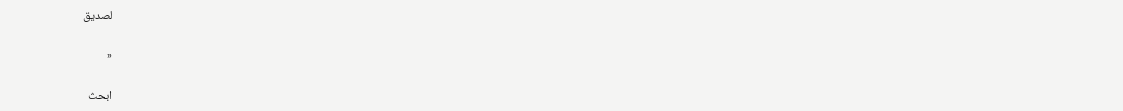لصديق

«

ابحث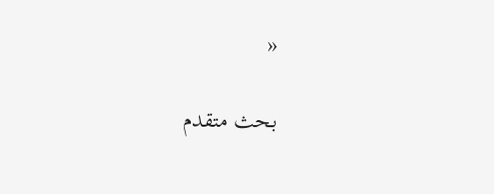«

بحث متقدم